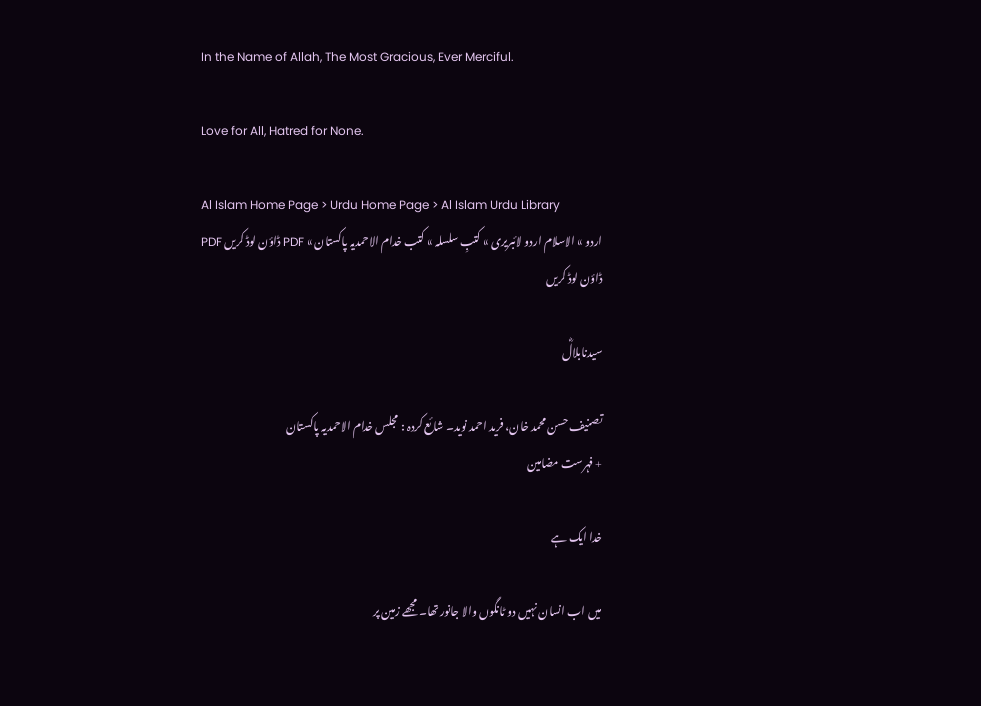In the Name of Allah, The Most Gracious, Ever Merciful.

Love for All, Hatred for None.

Al Islam Home Page > Urdu Home Page > Al Islam Urdu Library
اردو » الاسلام اردو لائبریری » کتبِ سلسلہ » کتب خدام الاحمدیہ پاکستان » PDF ڈاؤن لوڈ کریں PDF ڈاؤن لوڈ کریں

سیدنابلالؓ

تصنیف حسن محمد خان، فرید احمد نوید۔ شائع کردہ : مجلس خدام الاحمدیہ پاکستان
+ فہرست مضامین

خدا ایک ہے

میں اب انسان نہیں دو ٹانگوں والا جانور تھا۔ مجھے زمین پر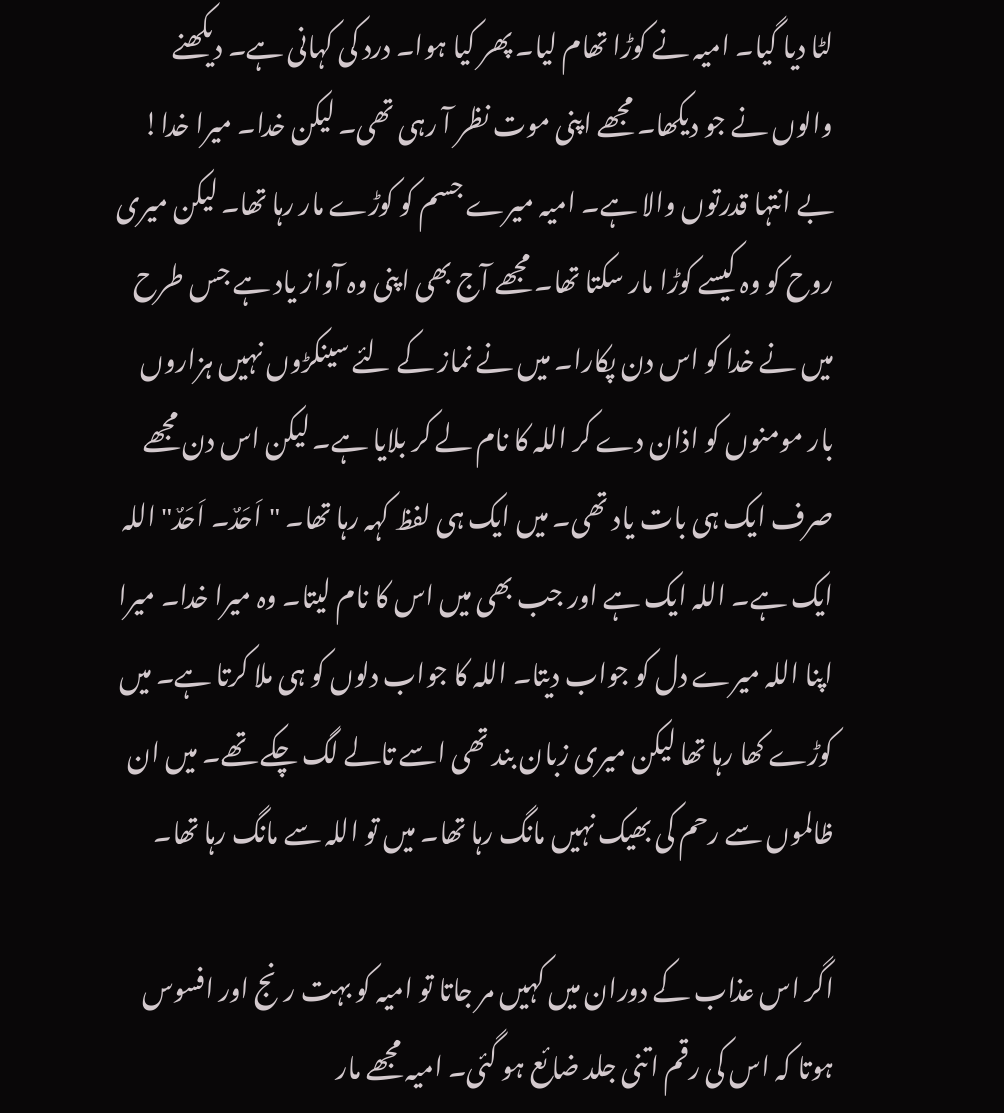لٹا دیا گیا۔ امیہ نے کوڑا تھام لیا۔ پھر کیا ہوا۔ درد کی کہانی ہے۔ دیکھنے والوں نے جو دیکھا۔ مجھے اپنی موت نظر آ رہی تھی۔ لیکن خدا۔ میرا خدا! بے انتہا قدرتوں والا ہے۔ امیہ میرے جسم کو کوڑے مار رہا تھا۔ لیکن میری روح کو وہ کیسے کوڑا مار سکتا تھا۔ مجھے آج بھی اپنی وہ آواز یاد ہے جس طرح میں نے خدا کو اس دن پکارا۔ میں نے نماز کے لئے سینکڑوں نہیں ہزاروں بار مومنوں کو اذان دے کر اللہ کا نام لے کر بلایا ہے۔ لیکن اس دن مجھے صرف ایک ہی بات یاد تھی۔ میں ایک ہی لفظ کہہ رہا تھا۔ "اَحَدٌ۔ اَحَدٌ" اللہ ایک ہے۔ اللہ ایک ہے اور جب بھی میں اس کا نام لیتا۔ وہ میرا خدا۔ میرا اپنا اللہ میرے دل کو جواب دیتا۔ اللہ کا جواب دلوں کو ہی ملا کرتا ہے۔ میں کوڑے کھا رہا تھا لیکن میری زبان بند تھی اسے تالے لگ چکے تھے۔ میں ان ظالموں سے رحم کی بھیک نہیں مانگ رہا تھا۔ میں تو اللہ سے مانگ رہا تھا۔

اگر اس عذاب کے دوران میں کہیں مر جاتا تو امیہ کو بہت رنج اور افسوس ہوتا کہ اس کی رقم اتنی جلد ضائع ہو گئی۔ امیہ مجھے مار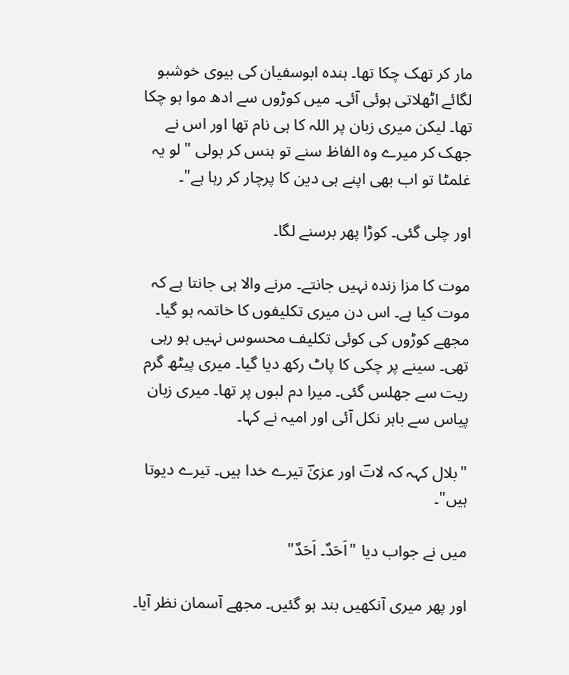مار کر تھک چکا تھا۔ ہندہ ابوسفیان کی بیوی خوشبو لگائے اٹھلاتی ہوئی آئی۔ میں کوڑوں سے ادھ موا ہو چکا تھا۔ لیکن میری زبان پر اللہ کا ہی نام تھا اور اس نے جھک کر میرے وہ الفاظ سنے تو ہنس کر بولی "لو یہ غلمٹا تو اب بھی اپنے ہی دین کا پرچار کر رہا ہے"۔

اور چلی گئی۔ کوڑا پھر برسنے لگا۔

موت کا مزا زندہ نہیں جانتے۔ مرنے والا ہی جانتا ہے کہ موت کیا ہے۔ اس دن میری تکلیفوں کا خاتمہ ہو گیا۔ مجھے کوڑوں کی کوئی تکلیف محسوس نہیں ہو رہی تھی۔ سینے پر چکی کا پاٹ رکھ دیا گیا۔ میری پیٹھ گرم ریت سے جھلس گئی۔ میرا دم لبوں پر تھا۔ میری زبان پیاس سے باہر نکل آئی اور امیہ نے کہا۔

"بلال کہہ کہ لاتؔ اور عزیٰؔ تیرے خدا ہیں۔ تیرے دیوتا ہیں"۔

میں نے جواب دیا "اَحَدٌ۔ اَحَدٌ"

اور پھر میری آنکھیں بند ہو گئیں۔ مجھے آسمان نظر آیا۔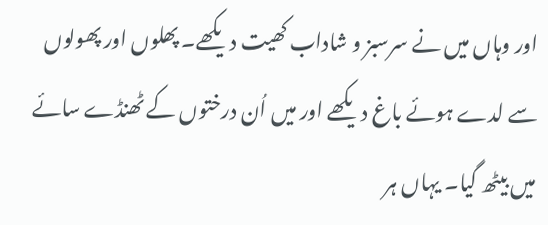اور وہاں میں نے سرسبز و شاداب کھیت دیکھے۔ پھلوں اور پھولوں سے لدے ہوئے باغ دیکھے اور میں اُن درختوں کے ٹھنڈے سائے میں بیٹھ گیا۔ یہاں ہر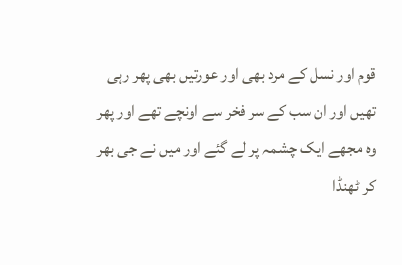قوم اور نسل کے مرد بھی اور عورتیں بھی پھر رہی تھیں اور ان سب کے سر فخر سے اونچے تھے اور پھر وہ مجھے ایک چشمہ پر لے گئے اور میں نے جی بھر کر ٹھنڈا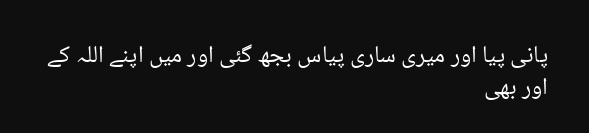پانی پیا اور میری ساری پیاس بجھ گئی اور میں اپنے اللہ کے اور بھی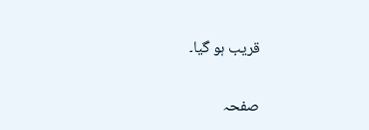قریب ہو گیا۔

صفحہ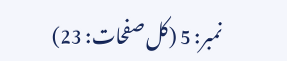نمبر: 5 (کل صفحات: 23)